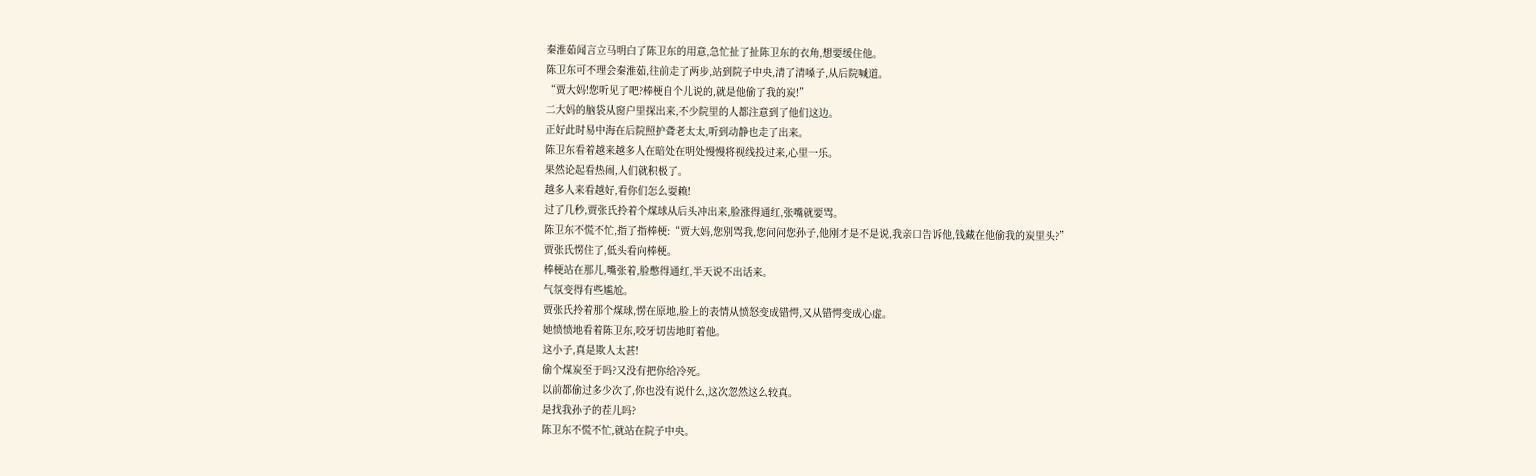秦淮茹闻言立马明白了陈卫东的用意,急忙扯了扯陈卫东的衣角,想要缓住他。
陈卫东可不理会秦淮茹,往前走了两步,站到院子中央,清了清嗓子,从后院喊道。
“贾大妈!您听见了吧?棒梗自个儿说的,就是他偷了我的炭!”
二大妈的脑袋从窗户里探出来,不少院里的人都注意到了他们这边。
正好此时易中海在后院照护聋老太太,听到动静也走了出来。
陈卫东看着越来越多人在暗处在明处慢慢将视线投过来,心里一乐。
果然论起看热闹,人们就积极了。
越多人来看越好,看你们怎么耍赖!
过了几秒,贾张氏拎着个煤球从后头冲出来,脸涨得通红,张嘴就要骂。
陈卫东不慌不忙,指了指棒梗:“贾大妈,您别骂我,您问问您孙子,他刚才是不是说,我亲口告诉他,钱藏在他偷我的炭里头?”
贾张氏愣住了,低头看向棒梗。
棒梗站在那儿,嘴张着,脸憋得通红,半天说不出话来。
气氛变得有些尴尬。
贾张氏拎着那个煤球,愣在原地,脸上的表情从愤怒变成错愕,又从错愕变成心虚。
她愤愤地看着陈卫东,咬牙切齿地盯着他。
这小子,真是欺人太甚!
偷个煤炭至于吗?又没有把你给冷死。
以前都偷过多少次了,你也没有说什么,这次忽然这么较真。
是找我孙子的茬儿吗?
陈卫东不慌不忙,就站在院子中央。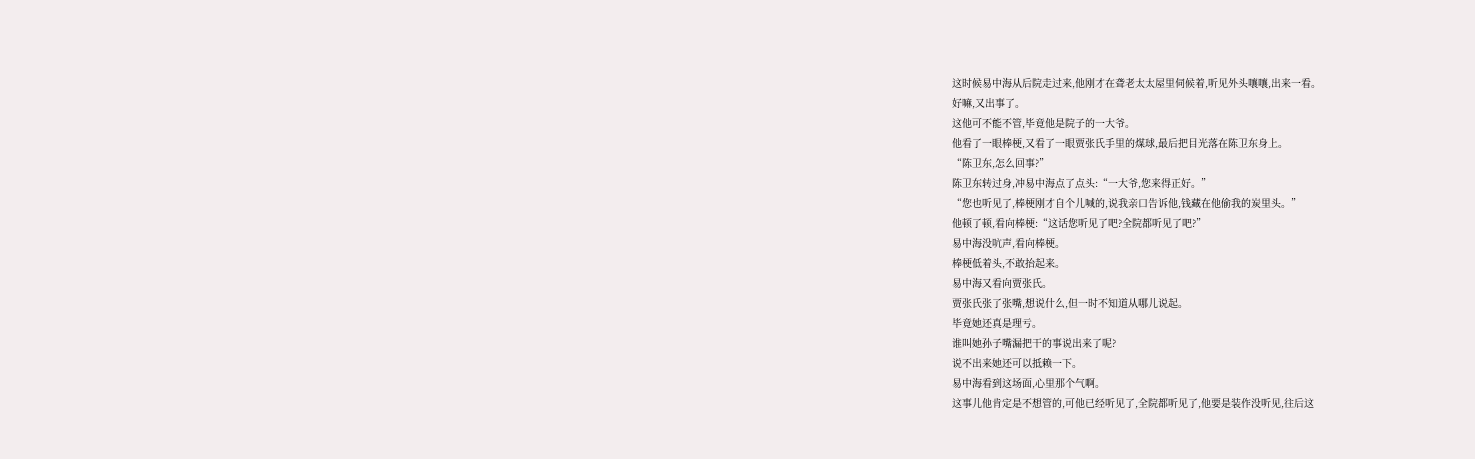这时候易中海从后院走过来,他刚才在聋老太太屋里伺候着,听见外头嚷嚷,出来一看。
好嘛,又出事了。
这他可不能不管,毕竟他是院子的一大爷。
他看了一眼棒梗,又看了一眼贾张氏手里的煤球,最后把目光落在陈卫东身上。
“陈卫东,怎么回事?”
陈卫东转过身,冲易中海点了点头:“一大爷,您来得正好。”
“您也听见了,棒梗刚才自个儿喊的,说我亲口告诉他,钱藏在他偷我的炭里头。”
他顿了顿,看向棒梗:“这话您听见了吧?全院都听见了吧?”
易中海没吭声,看向棒梗。
棒梗低着头,不敢抬起来。
易中海又看向贾张氏。
贾张氏张了张嘴,想说什么,但一时不知道从哪儿说起。
毕竟她还真是理亏。
谁叫她孙子嘴漏把干的事说出来了呢?
说不出来她还可以抵赖一下。
易中海看到这场面,心里那个气啊。
这事儿他肯定是不想管的,可他已经听见了,全院都听见了,他要是装作没听见,往后这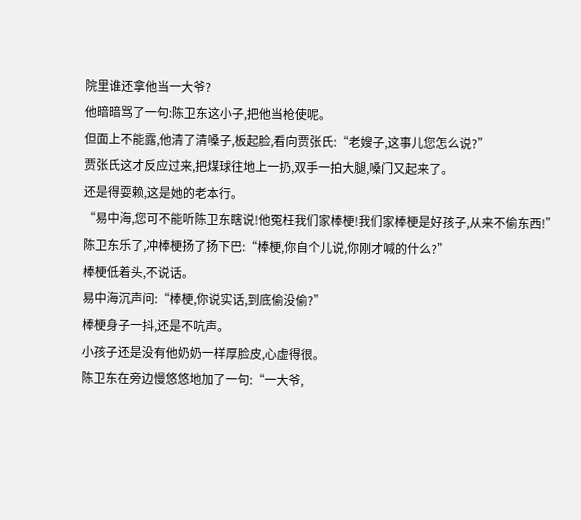院里谁还拿他当一大爷?
他暗暗骂了一句:陈卫东这小子,把他当枪使呢。
但面上不能露,他清了清嗓子,板起脸,看向贾张氏:“老嫂子,这事儿您怎么说?”
贾张氏这才反应过来,把煤球往地上一扔,双手一拍大腿,嗓门又起来了。
还是得耍赖,这是她的老本行。
“易中海,您可不能听陈卫东瞎说!他冤枉我们家棒梗!我们家棒梗是好孩子,从来不偷东西!”
陈卫东乐了,冲棒梗扬了扬下巴:“棒梗,你自个儿说,你刚才喊的什么?”
棒梗低着头,不说话。
易中海沉声问:“棒梗,你说实话,到底偷没偷?”
棒梗身子一抖,还是不吭声。
小孩子还是没有他奶奶一样厚脸皮,心虚得很。
陈卫东在旁边慢悠悠地加了一句:“一大爷,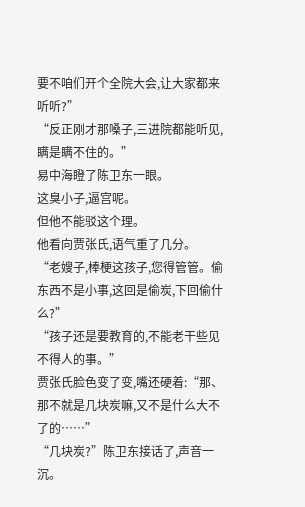要不咱们开个全院大会,让大家都来听听?”
“反正刚才那嗓子,三进院都能听见,瞒是瞒不住的。”
易中海瞪了陈卫东一眼。
这臭小子,逼宫呢。
但他不能驳这个理。
他看向贾张氏,语气重了几分。
“老嫂子,棒梗这孩子,您得管管。偷东西不是小事,这回是偷炭,下回偷什么?”
“孩子还是要教育的,不能老干些见不得人的事。”
贾张氏脸色变了变,嘴还硬着:“那、那不就是几块炭嘛,又不是什么大不了的……”
“几块炭?”陈卫东接话了,声音一沉。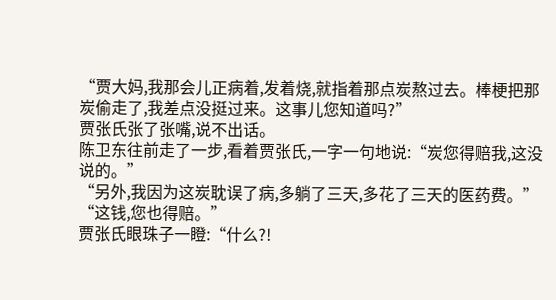“贾大妈,我那会儿正病着,发着烧,就指着那点炭熬过去。棒梗把那炭偷走了,我差点没挺过来。这事儿您知道吗?”
贾张氏张了张嘴,说不出话。
陈卫东往前走了一步,看着贾张氏,一字一句地说:“炭您得赔我,这没说的。”
“另外,我因为这炭耽误了病,多躺了三天,多花了三天的医药费。”
“这钱,您也得赔。”
贾张氏眼珠子一瞪:“什么?!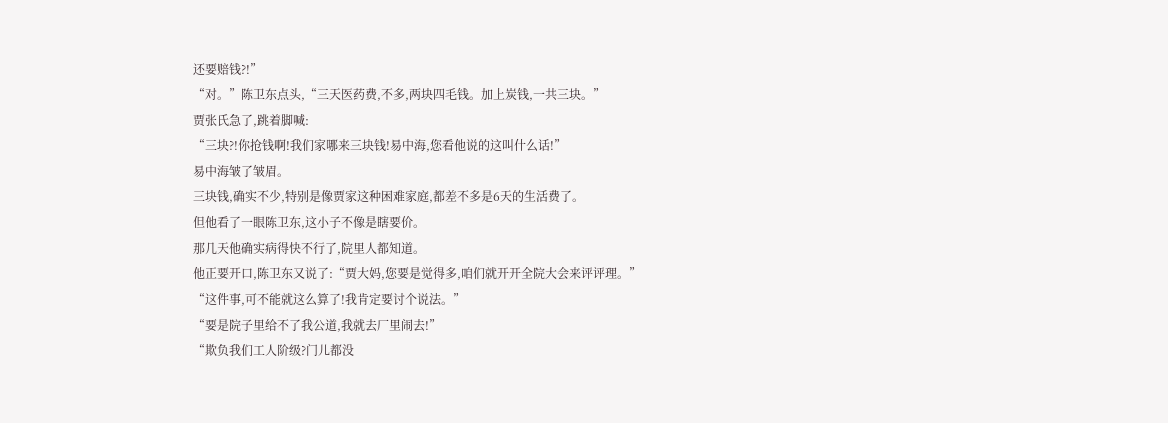还要赔钱?!”
“对。”陈卫东点头,“三天医药费,不多,两块四毛钱。加上炭钱,一共三块。”
贾张氏急了,跳着脚喊:
“三块?!你抢钱啊!我们家哪来三块钱!易中海,您看他说的这叫什么话!”
易中海皱了皱眉。
三块钱,确实不少,特别是像贾家这种困难家庭,都差不多是6天的生活费了。
但他看了一眼陈卫东,这小子不像是瞎要价。
那几天他确实病得快不行了,院里人都知道。
他正要开口,陈卫东又说了:“贾大妈,您要是觉得多,咱们就开开全院大会来评评理。”
“这件事,可不能就这么算了!我肯定要讨个说法。”
“要是院子里给不了我公道,我就去厂里闹去!”
“欺负我们工人阶级?门儿都没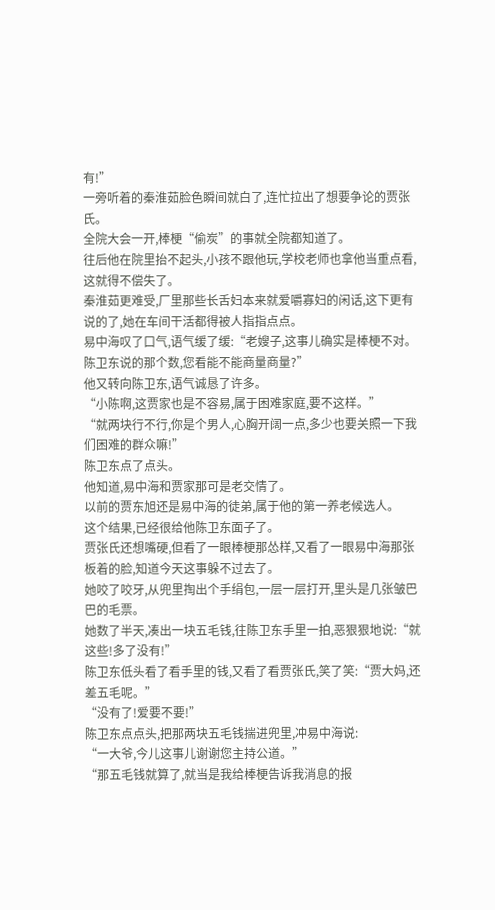有!”
一旁听着的秦淮茹脸色瞬间就白了,连忙拉出了想要争论的贾张氏。
全院大会一开,棒梗“偷炭”的事就全院都知道了。
往后他在院里抬不起头,小孩不跟他玩,学校老师也拿他当重点看,这就得不偿失了。
秦淮茹更难受,厂里那些长舌妇本来就爱嚼寡妇的闲话,这下更有说的了,她在车间干活都得被人指指点点。
易中海叹了口气,语气缓了缓:“老嫂子,这事儿确实是棒梗不对。陈卫东说的那个数,您看能不能商量商量?”
他又转向陈卫东,语气诚恳了许多。
“小陈啊,这贾家也是不容易,属于困难家庭,要不这样。”
“就两块行不行,你是个男人,心胸开阔一点,多少也要关照一下我们困难的群众嘛!”
陈卫东点了点头。
他知道,易中海和贾家那可是老交情了。
以前的贾东旭还是易中海的徒弟,属于他的第一养老候选人。
这个结果,已经很给他陈卫东面子了。
贾张氏还想嘴硬,但看了一眼棒梗那怂样,又看了一眼易中海那张板着的脸,知道今天这事躲不过去了。
她咬了咬牙,从兜里掏出个手绢包,一层一层打开,里头是几张皱巴巴的毛票。
她数了半天,凑出一块五毛钱,往陈卫东手里一拍,恶狠狠地说:“就这些!多了没有!”
陈卫东低头看了看手里的钱,又看了看贾张氏,笑了笑:“贾大妈,还差五毛呢。”
“没有了!爱要不要!”
陈卫东点点头,把那两块五毛钱揣进兜里,冲易中海说:
“一大爷,今儿这事儿谢谢您主持公道。”
“那五毛钱就算了,就当是我给棒梗告诉我消息的报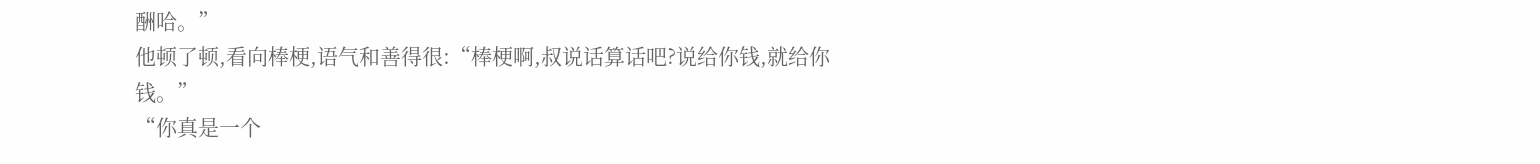酬哈。”
他顿了顿,看向棒梗,语气和善得很:“棒梗啊,叔说话算话吧?说给你钱,就给你钱。”
“你真是一个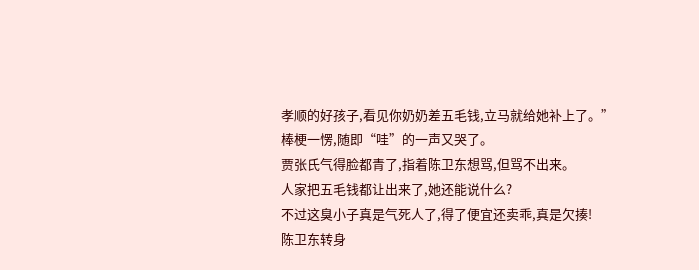孝顺的好孩子,看见你奶奶差五毛钱,立马就给她补上了。”
棒梗一愣,随即“哇”的一声又哭了。
贾张氏气得脸都青了,指着陈卫东想骂,但骂不出来。
人家把五毛钱都让出来了,她还能说什么?
不过这臭小子真是气死人了,得了便宜还卖乖,真是欠揍!
陈卫东转身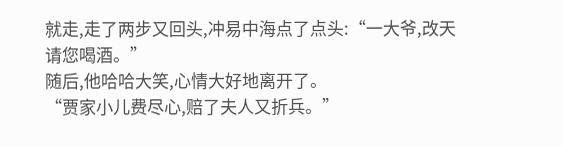就走,走了两步又回头,冲易中海点了点头:“一大爷,改天请您喝酒。”
随后,他哈哈大笑,心情大好地离开了。
“贾家小儿费尽心,赔了夫人又折兵。”